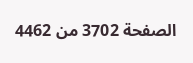الصفحة 3702 من 4462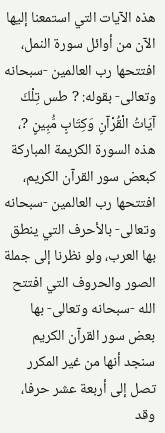هذه الآيات التي استمعنا إليها الآن من أوائل سورة النمل، افتتحها رب العالمين -سبحانه وتعالى- بقوله: ? طس تِلْكَ آيَاتُ الْقُرْآنِ وَكِتَابٍ مُّبِينٍ ?، هذه السورة الكريمة المباركة كبعض سور القرآن الكريم، افتتحها رب العالمين -سبحانه وتعالى- بالأحرف التي ينطق بها العرب، ولو نظرنا إلى جملة الصور والحروف التي افتتح الله -سبحانه وتعالى- بها بعض سور القرآن الكريم سنجد أنها من غير المكرر تصل إلى أربعة عشر حرفا، وقد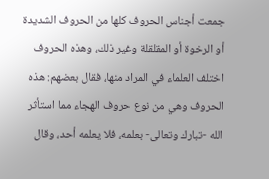جمعت أجناس الحروف كلها من الحروف الشديدة أو الرخوة أو المقلقلة وغير ذلك، وهذه الحروف اختلف العلماء في المراد منها، فقال بعضهم: هذه الحروف وهي من نوع حروف الهجاء مما استأثر الله -تبارك وتعالى- بعلمه، فلا يعلمه أحد، وقال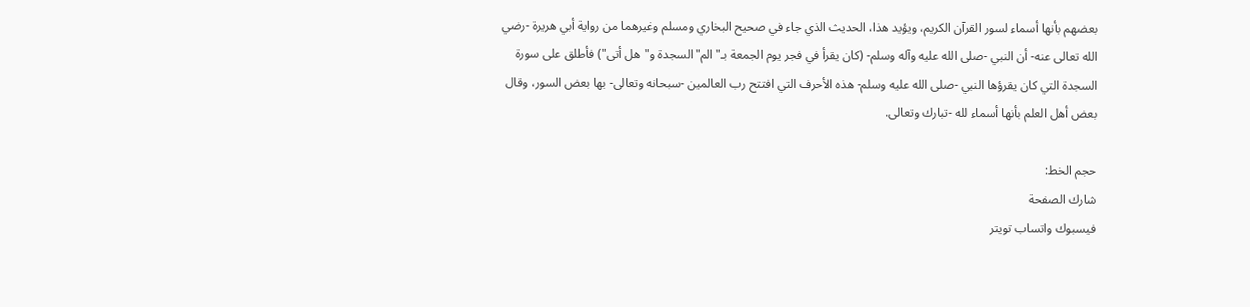بعضهم بأنها أسماء لسور القرآن الكريم، ويؤيد هذا، الحديث الذي جاء في صحيح البخاري ومسلم وغيرهما من رواية أبي هريرة -رضي الله تعالى عنه- أن النبي -صلى الله عليه وآله وسلم- (كان يقرأ في فجر يوم الجمعة بـ"الم"السجدة و"هل أتى") فأطلق على سورة السجدة التي كان يقرؤها النبي -صلى الله عليه وسلم- هذه الأحرف التي افتتح رب العالمين -سبحانه وتعالى- بها بعض السور، وقال بعض أهل العلم بأنها أسماء لله -تبارك وتعالى.

حجم الخط:
شارك الصفحة
فيسبوك واتساب تويتر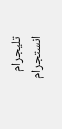تليجرام انستجرام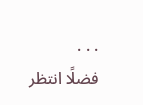. . .
فضلًا انتظر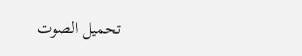تحميل الصوت